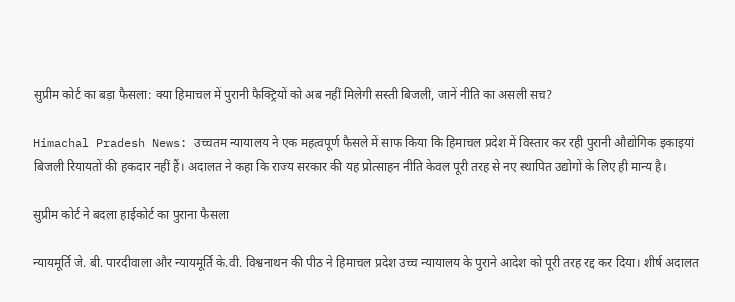सुप्रीम कोर्ट का बड़ा फैसला: क्या हिमाचल में पुरानी फैक्ट्रियों को अब नहीं मिलेगी सस्ती बिजली, जानें नीति का असली सच?

Himachal Pradesh News: उच्चतम न्यायालय ने एक महत्वपूर्ण फैसले में साफ किया कि हिमाचल प्रदेश में विस्तार कर रही पुरानी औद्योगिक इकाइयां बिजली रियायतों की हकदार नहीं हैं। अदालत ने कहा कि राज्य सरकार की यह प्रोत्साहन नीति केवल पूरी तरह से नए स्थापित उद्योगों के लिए ही मान्य है।

सुप्रीम कोर्ट ने बदला हाईकोर्ट का पुराना फैसला

न्यायमूर्ति जे. बी. पारदीवाला और न्यायमूर्ति के.वी. विश्वनाथन की पीठ ने हिमाचल प्रदेश उच्च न्यायालय के पुराने आदेश को पूरी तरह रद्द कर दिया। शीर्ष अदालत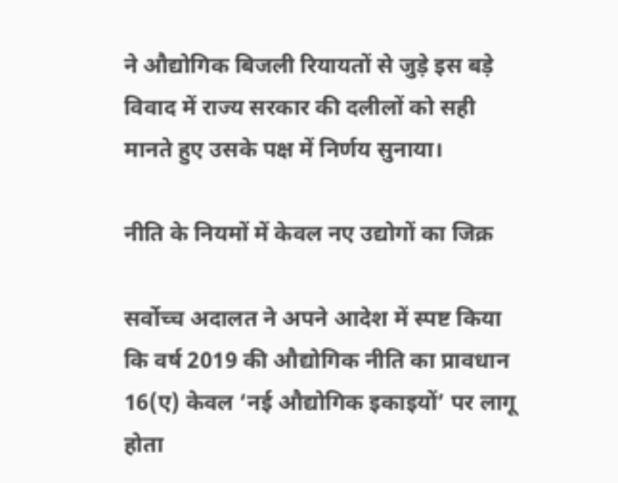ने औद्योगिक बिजली रियायतों से जुड़े इस बड़े विवाद में राज्य सरकार की दलीलों को सही मानते हुए उसके पक्ष में निर्णय सुनाया।

नीति के नियमों में केवल नए उद्योगों का जिक्र

सर्वोच्च अदालत ने अपने आदेश में स्पष्ट किया कि वर्ष 2019 की औद्योगिक नीति का प्रावधान 16(ए) केवल ‘नई औद्योगिक इकाइयों’ पर लागू होता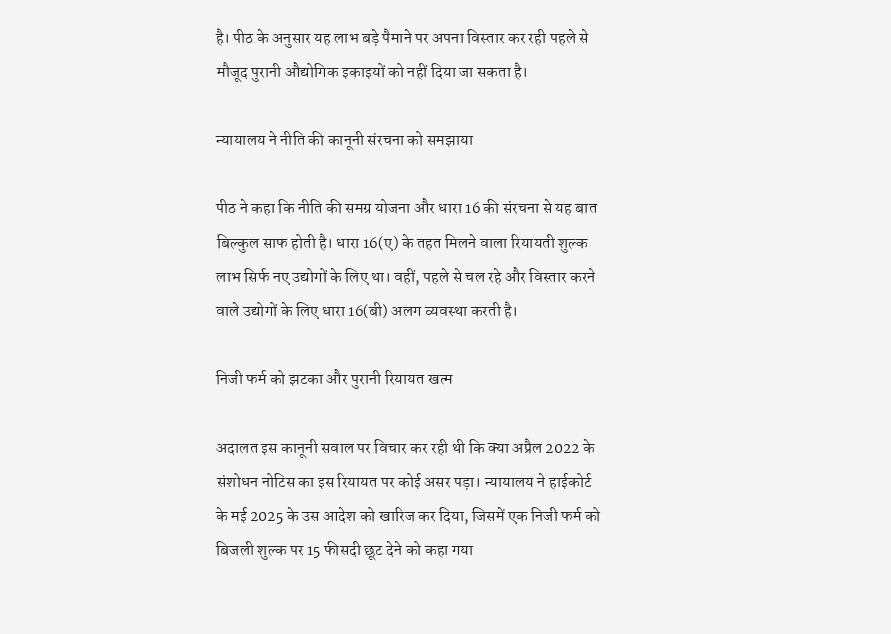है। पीठ के अनुसार यह लाभ बड़े पैमाने पर अपना विस्तार कर रही पहले से मौजूद पुरानी औद्योगिक इकाइयों को नहीं दिया जा सकता है।

न्यायालय ने नीति की कानूनी संरचना को समझाया

पीठ ने कहा कि नीति की समग्र योजना और धारा 16 की संरचना से यह बात बिल्कुल साफ होती है। धारा 16(ए) के तहत मिलने वाला रियायती शुल्क लाभ सिर्फ नए उद्योगों के लिए था। वहीं, पहले से चल रहे और विस्तार करने वाले उद्योगों के लिए धारा 16(बी) अलग व्यवस्था करती है।

निजी फर्म को झटका और पुरानी रियायत खत्म

अदालत इस कानूनी सवाल पर विचार कर रही थी कि क्या अप्रैल 2022 के संशोधन नोटिस का इस रियायत पर कोई असर पड़ा। न्यायालय ने हाईकोर्ट के मई 2025 के उस आदेश को खारिज कर दिया, जिसमें एक निजी फर्म को बिजली शुल्क पर 15 फीसदी छूट देने को कहा गया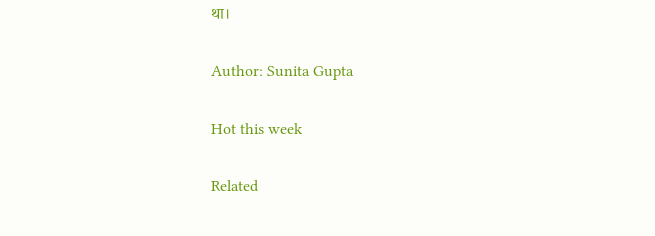था।

Author: Sunita Gupta

Hot this week

Related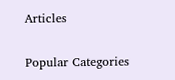Articles

Popular Categories